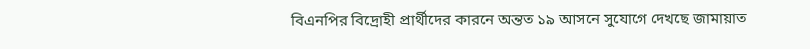বিএনপির বিদ্রোহী প্রার্থীদের কারনে অন্তত ১৯ আসনে সুযোগে দেখছে জামায়াত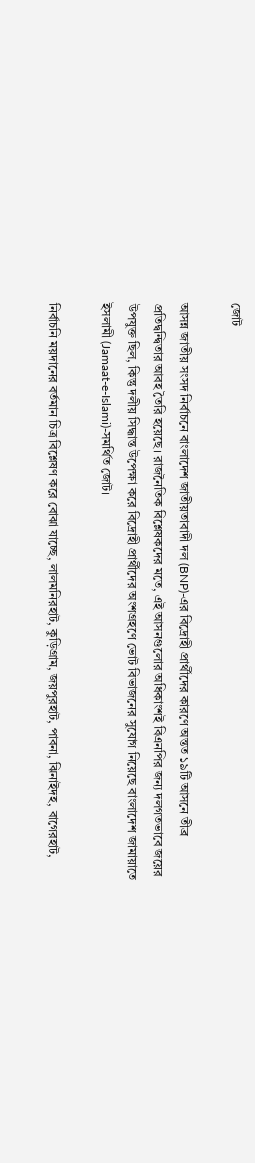জোট

আসন্ন জাতীয় সংসদ নির্বাচনে বাংলাদেশ জাতীয়তাবাদী দল (BNP)-এর বিদ্রোহী প্রার্থীদের কারণে অন্তত ১৯টি আসনে তীব্র প্রতিদ্বন্দ্বিতার আবহ তৈরি হয়েছে। রাজনৈতিক বিশ্লেষকদের মতে, এই আসনগুলোর অধিকাংশই বিএনপির জন্য দলগতভাবে জয়ের উপযুক্ত ছিল, কিন্তু দলীয় সিদ্ধান্ত উপেক্ষা করে বিদ্রোহী প্রার্থীদের অংশগ্রহণে ভোট বিভাজনের সুযোগ নিয়েছে বাংলাদেশ জামায়াতে ইসলামী (Jamaat-e-Islami)-সমর্থিত জোট।

নির্বাচনি ময়দানের বর্তমান চিত্র বিশ্লেষণ করে বোঝা যাচ্ছে, লালমনিরহাট, কুড়িগ্রাম, জয়পুরহাট, পাবনা, ঝিনাইদহ, বাগেরহাট,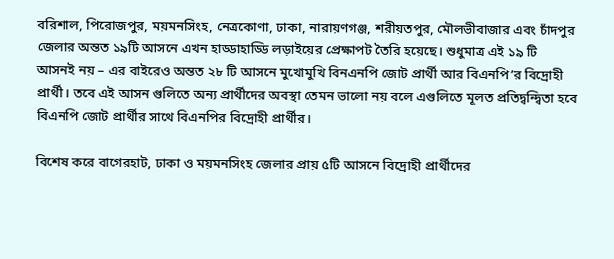বরিশাল, পিরোজপুর, ময়মনসিংহ, নেত্রকোণা, ঢাকা, নারায়ণগঞ্জ, শরীয়তপুর, মৌলভীবাজার এবং চাঁদপুর জেলার অন্তত ১৯টি আসনে এখন হাড্ডাহাড্ডি লড়াইয়ের প্রেক্ষাপট তৈরি হয়েছে। শুধুমাত্র এই ১৯ টি আসনই নয় – এর বাইরেও অন্তত ২৮ টি আসনে মুখোমুখি বিনএনপি জোট প্রার্থী আর বিএনপি’র বিদ্রোহী প্রার্থী। তবে এই আসন গুলিতে অন্য প্রার্থীদের অবস্থা তেমন ভালো নয় বলে এগুলিতে মূলত প্রতিদ্বন্দ্বিতা হবে বিএনপি জোট প্রার্থীর সাথে বিএনপির বিদ্রোহী প্রার্থীর।

বিশেষ করে বাগেরহাট, ঢাকা ও ময়মনসিংহ জেলার প্রায় ৫টি আসনে বিদ্রোহী প্রার্থীদের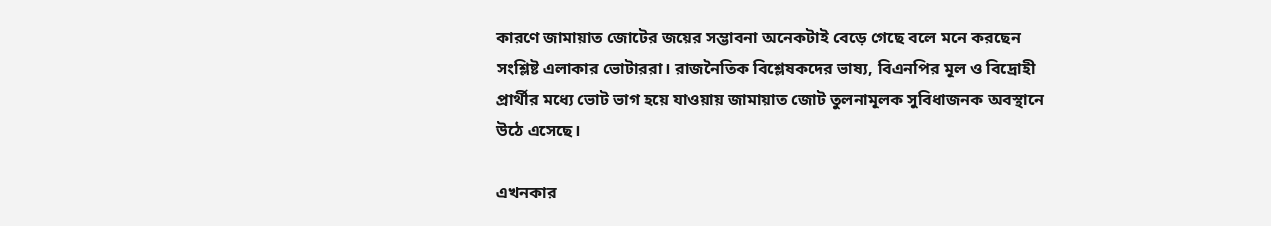কারণে জামায়াত জোটের জয়ের সম্ভাবনা অনেকটাই বেড়ে গেছে বলে মনে করছেন সংশ্লিষ্ট এলাকার ভোটাররা। রাজনৈতিক বিশ্লেষকদের ভাষ্য, বিএনপির মূল ও বিদ্রোহী প্রার্থীর মধ্যে ভোট ভাগ হয়ে যাওয়ায় জামায়াত জোট তুলনামূলক সুবিধাজনক অবস্থানে উঠে এসেছে।

এখনকার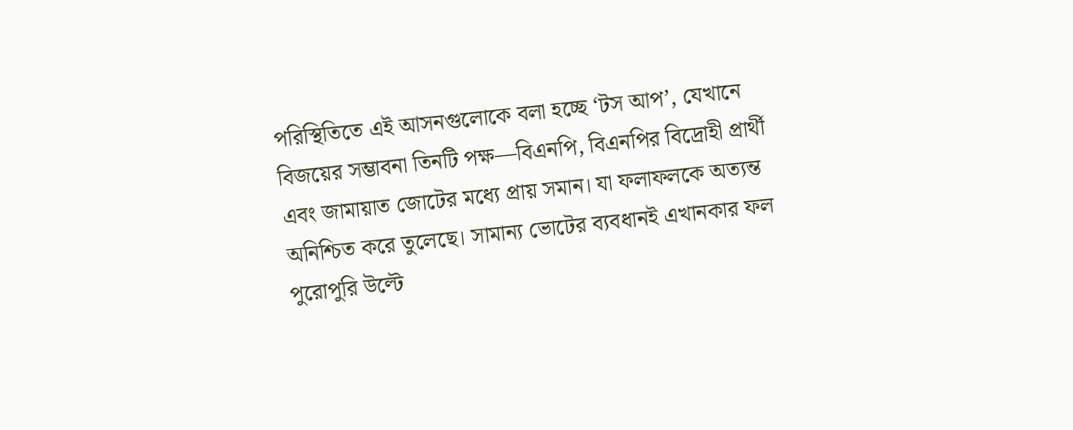পরিস্থিতিতে এই আসনগুলোকে বলা হচ্ছে ‘টস আপ’, যেখানে বিজয়ের সম্ভাবনা তিনটি পক্ষ—বিএনপি, বিএনপির বিদ্রোহী প্রার্থী এবং জামায়াত জোটের মধ্যে প্রায় সমান। যা ফলাফলকে অত্যন্ত অনিশ্চিত করে তুলেছে। সামান্য ভোটের ব্যবধানই এখানকার ফল পুরোপুরি উল্টে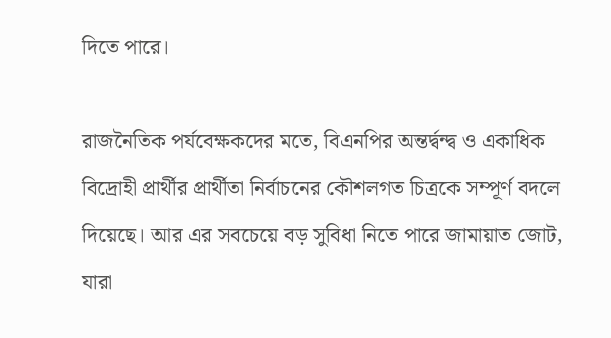দিতে পারে।

রাজনৈতিক পর্যবেক্ষকদের মতে, বিএনপির অন্তর্দ্বন্দ্ব ও একাধিক বিদ্রোহী প্রার্থীর প্রার্থীতা নির্বাচনের কৌশলগত চিত্রকে সম্পূর্ণ বদলে দিয়েছে। আর এর সবচেয়ে বড় সুবিধা নিতে পারে জামায়াত জোট, যারা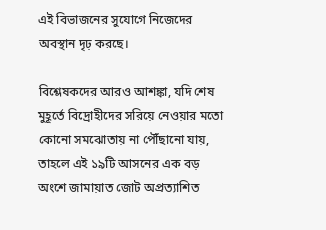এই বিভাজনের সুযোগে নিজেদের অবস্থান দৃঢ় করছে।

বিশ্লেষকদের আরও আশঙ্কা, যদি শেষ মুহূর্তে বিদ্রোহীদের সরিয়ে নেওয়ার মতো কোনো সমঝোতায় না পৌঁছানো যায়, তাহলে এই ১৯টি আসনের এক বড় অংশে জামায়াত জোট অপ্রত্যাশিত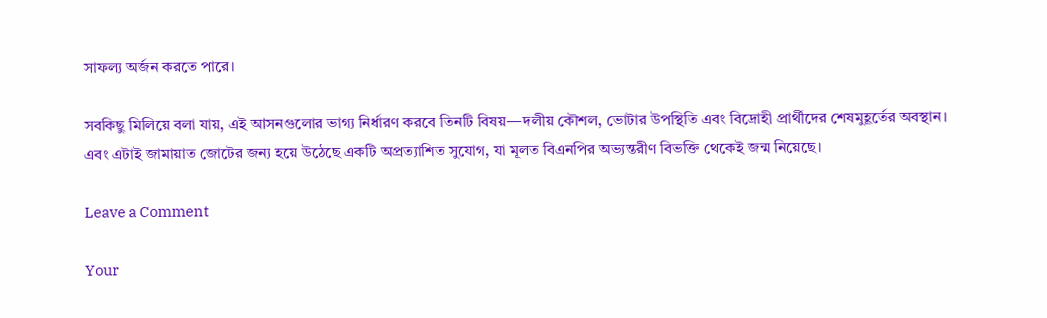সাফল্য অর্জন করতে পারে।

সবকিছু মিলিয়ে বলা যায়, এই আসনগুলোর ভাগ্য নির্ধারণ করবে তিনটি বিষয়—দলীয় কৌশল, ভোটার উপস্থিতি এবং বিদ্রোহী প্রার্থীদের শেষমুহূর্তের অবস্থান। এবং এটাই জামায়াত জোটের জন্য হয়ে উঠেছে একটি অপ্রত্যাশিত সুযোগ, যা মূলত বিএনপির অভ্যন্তরীণ বিভক্তি থেকেই জন্ম নিয়েছে।

Leave a Comment

Your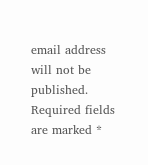email address will not be published. Required fields are marked *